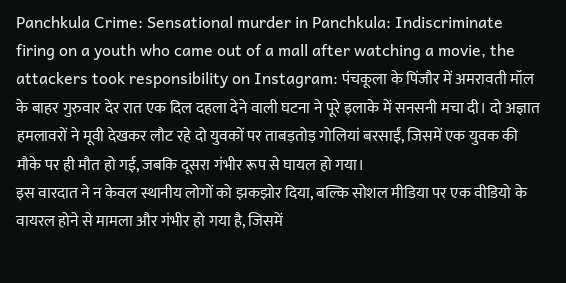Panchkula Crime: Sensational murder in Panchkula: Indiscriminate firing on a youth who came out of a mall after watching a movie, the attackers took responsibility on Instagram: पंचकूला के पिंजौर में अमरावती मॉल के बाहर गुरुवार देर रात एक दिल दहला देने वाली घटना ने पूरे इलाके में सनसनी मचा दी। दो अज्ञात हमलावरों ने मूवी देखकर लौट रहे दो युवकों पर ताबड़तोड़ गोलियां बरसाईं, जिसमें एक युवक की मौके पर ही मौत हो गई, जबकि दूसरा गंभीर रूप से घायल हो गया।
इस वारदात ने न केवल स्थानीय लोगों को झकझोर दिया, बल्कि सोशल मीडिया पर एक वीडियो के वायरल होने से मामला और गंभीर हो गया है, जिसमें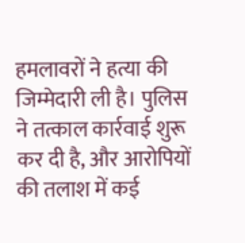हमलावरों ने हत्या की जिम्मेदारी ली है। पुलिस ने तत्काल कार्रवाई शुरू कर दी है, और आरोपियों की तलाश में कई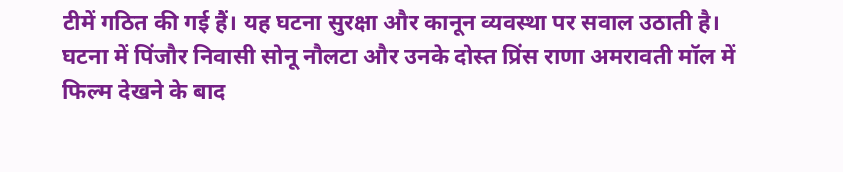टीमें गठित की गई हैं। यह घटना सुरक्षा और कानून व्यवस्था पर सवाल उठाती है।
घटना में पिंजौर निवासी सोनू नौलटा और उनके दोस्त प्रिंस राणा अमरावती मॉल में फिल्म देखने के बाद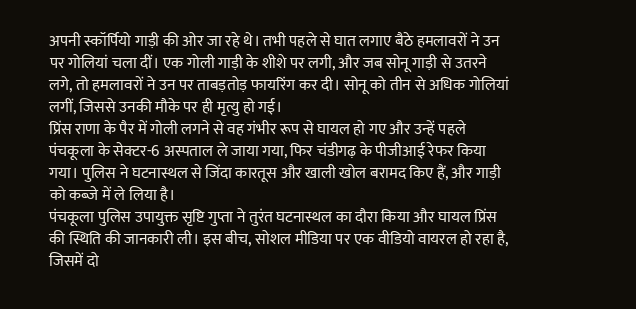अपनी स्कॉर्पियो गाड़ी की ओर जा रहे थे। तभी पहले से घात लगाए बैठे हमलावरों ने उन पर गोलियां चला दीं। एक गोली गाड़ी के शीशे पर लगी, और जब सोनू गाड़ी से उतरने लगे, तो हमलावरों ने उन पर ताबड़तोड़ फायरिंग कर दी। सोनू को तीन से अधिक गोलियां लगीं, जिससे उनकी मौके पर ही मृत्यु हो गई।
प्रिंस राणा के पैर में गोली लगने से वह गंभीर रूप से घायल हो गए और उन्हें पहले पंचकूला के सेक्टर-6 अस्पताल ले जाया गया, फिर चंडीगढ़ के पीजीआई रेफर किया गया। पुलिस ने घटनास्थल से जिंदा कारतूस और खाली खोल बरामद किए हैं, और गाड़ी को कब्जे में ले लिया है।
पंचकूला पुलिस उपायुक्त सृष्टि गुप्ता ने तुरंत घटनास्थल का दौरा किया और घायल प्रिंस की स्थिति की जानकारी ली। इस बीच, सोशल मीडिया पर एक वीडियो वायरल हो रहा है, जिसमें दो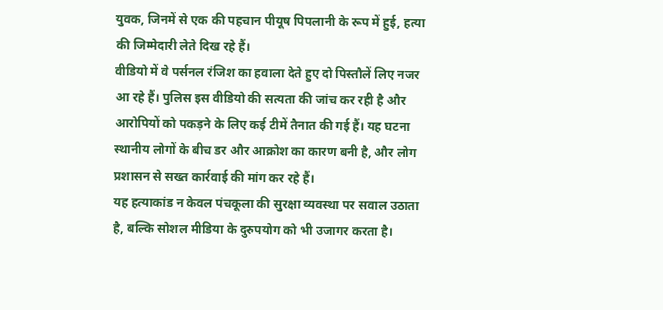युवक, जिनमें से एक की पहचान पीयूष पिपलानी के रूप में हुई, हत्या की जिम्मेदारी लेते दिख रहे हैं।
वीडियो में वे पर्सनल रंजिश का हवाला देते हुए दो पिस्तौलें लिए नजर आ रहे हैं। पुलिस इस वीडियो की सत्यता की जांच कर रही है और आरोपियों को पकड़ने के लिए कई टीमें तैनात की गई हैं। यह घटना स्थानीय लोगों के बीच डर और आक्रोश का कारण बनी है, और लोग प्रशासन से सख्त कार्रवाई की मांग कर रहे हैं।
यह हत्याकांड न केवल पंचकूला की सुरक्षा व्यवस्था पर सवाल उठाता है, बल्कि सोशल मीडिया के दुरुपयोग को भी उजागर करता है।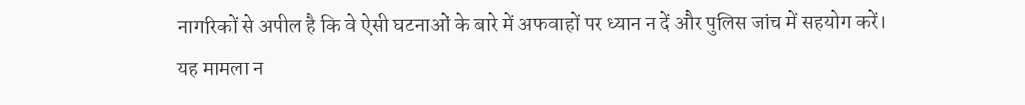नागरिकों से अपील है कि वे ऐसी घटनाओं के बारे में अफवाहों पर ध्यान न दें और पुलिस जांच में सहयोग करें। यह मामला न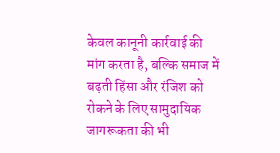केवल कानूनी कार्रवाई की मांग करता है, बल्कि समाज में बढ़ती हिंसा और रंजिश को रोकने के लिए सामुदायिक जागरूकता की भी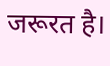जरूरत है।